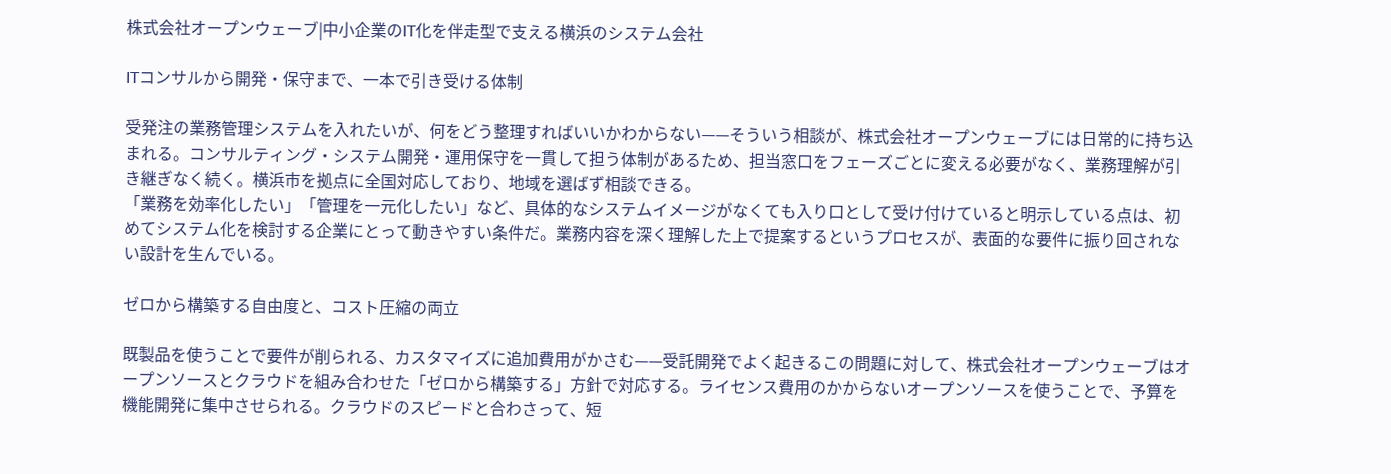株式会社オープンウェーブ|中小企業のIT化を伴走型で支える横浜のシステム会社

ITコンサルから開発・保守まで、一本で引き受ける体制

受発注の業務管理システムを入れたいが、何をどう整理すればいいかわからない——そういう相談が、株式会社オープンウェーブには日常的に持ち込まれる。コンサルティング・システム開発・運用保守を一貫して担う体制があるため、担当窓口をフェーズごとに変える必要がなく、業務理解が引き継ぎなく続く。横浜市を拠点に全国対応しており、地域を選ばず相談できる。
「業務を効率化したい」「管理を一元化したい」など、具体的なシステムイメージがなくても入り口として受け付けていると明示している点は、初めてシステム化を検討する企業にとって動きやすい条件だ。業務内容を深く理解した上で提案するというプロセスが、表面的な要件に振り回されない設計を生んでいる。

ゼロから構築する自由度と、コスト圧縮の両立

既製品を使うことで要件が削られる、カスタマイズに追加費用がかさむ——受託開発でよく起きるこの問題に対して、株式会社オープンウェーブはオープンソースとクラウドを組み合わせた「ゼロから構築する」方針で対応する。ライセンス費用のかからないオープンソースを使うことで、予算を機能開発に集中させられる。クラウドのスピードと合わさって、短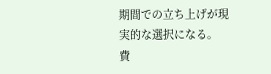期間での立ち上げが現実的な選択になる。
費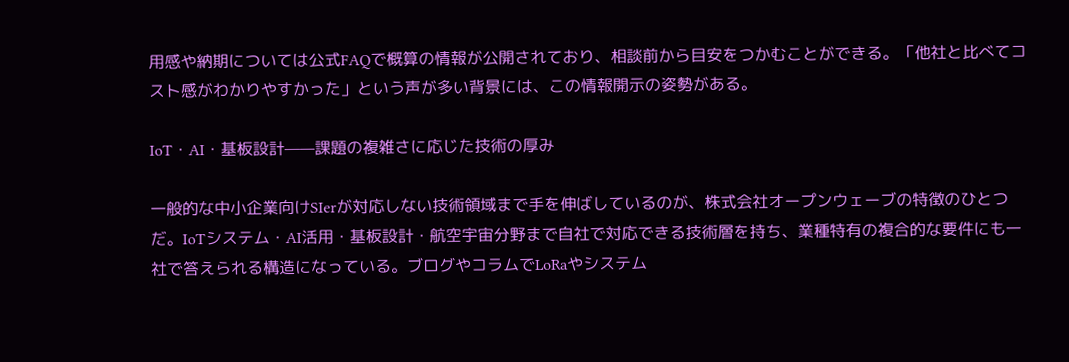用感や納期については公式FAQで概算の情報が公開されており、相談前から目安をつかむことができる。「他社と比べてコスト感がわかりやすかった」という声が多い背景には、この情報開示の姿勢がある。

IoT・AI・基板設計——課題の複雑さに応じた技術の厚み

一般的な中小企業向けSIerが対応しない技術領域まで手を伸ばしているのが、株式会社オープンウェーブの特徴のひとつだ。IoTシステム・AI活用・基板設計・航空宇宙分野まで自社で対応できる技術層を持ち、業種特有の複合的な要件にも一社で答えられる構造になっている。ブログやコラムでLoRaやシステム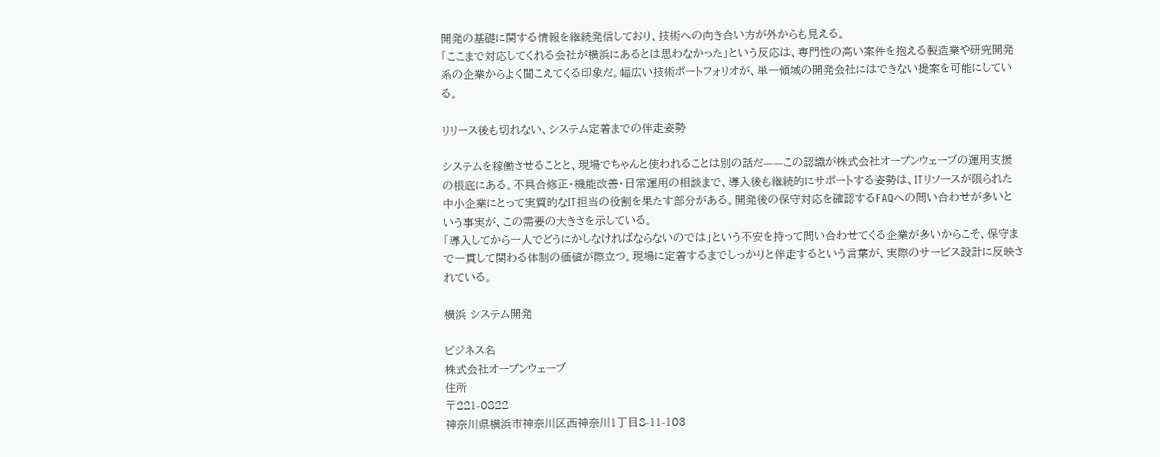開発の基礎に関する情報を継続発信しており、技術への向き合い方が外からも見える。
「ここまで対応してくれる会社が横浜にあるとは思わなかった」という反応は、専門性の高い案件を抱える製造業や研究開発系の企業からよく聞こえてくる印象だ。幅広い技術ポートフォリオが、単一領域の開発会社にはできない提案を可能にしている。

リリース後も切れない、システム定着までの伴走姿勢

システムを稼働させることと、現場でちゃんと使われることは別の話だ——この認識が株式会社オープンウェーブの運用支援の根底にある。不具合修正・機能改善・日常運用の相談まで、導入後も継続的にサポートする姿勢は、ITリソースが限られた中小企業にとって実質的なIT担当の役割を果たす部分がある。開発後の保守対応を確認するFAQへの問い合わせが多いという事実が、この需要の大きさを示している。
「導入してから一人でどうにかしなければならないのでは」という不安を持って問い合わせてくる企業が多いからこそ、保守まで一貫して関わる体制の価値が際立つ。現場に定着するまでしっかりと伴走するという言葉が、実際のサービス設計に反映されている。

横浜 システム開発

ビジネス名
株式会社オープンウェーブ
住所
〒221-0822
神奈川県横浜市神奈川区西神奈川1丁目8-11-103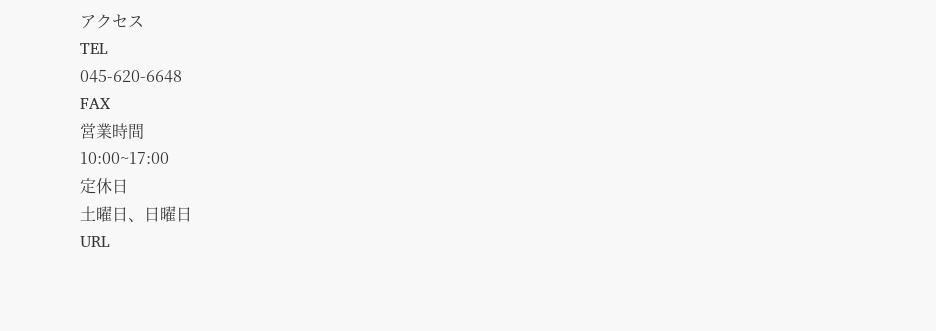アクセス
TEL
045-620-6648
FAX
営業時間
10:00~17:00
定休日
土曜日、日曜日
URL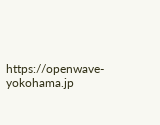https://openwave-yokohama.jp